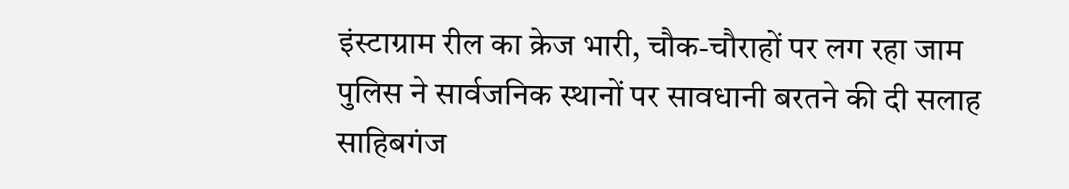इंस्टाग्राम रील का क्रेज भारी, चौक-चौराहों पर लग रहा जाम
पुलिस ने सार्वजनिक स्थानों पर सावधानी बरतने की दी सलाह
साहिबगंज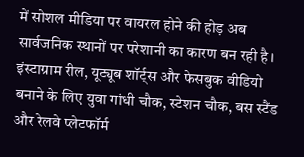में सोशल मीडिया पर वायरल होने की होड़ अब सार्वजनिक स्थानों पर परेशानी का कारण बन रही है। इंस्टाग्राम रील, यूट्यूब शॉर्ट्स और फेसबुक वीडियो बनाने के लिए युवा गांधी चौक, स्टेशन चौक, बस स्टैंड और रेलवे प्लेटफॉर्म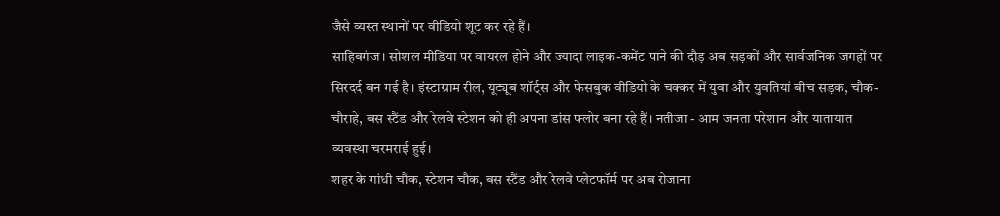जैसे व्यस्त स्थानों पर वीडियो शूट कर रहे हैं।
साहिबगंज। सोशल मीडिया पर वायरल होने और ज्यादा लाइक-कमेंट पाने की दौड़ अब सड़कों और सार्वजनिक जगहों पर सिरदर्द बन गई है। इंस्टाग्राम रील, यूट्यूब शॉर्ट्स और फेसबुक वीडियो के चक्कर में युवा और युवतियां बीच सड़क, चौक-चौराहे, बस स्टैंड और रेलवे स्टेशन को ही अपना डांस फ्लोर बना रहे हैं। नतीजा - आम जनता परेशान और यातायात व्यवस्था चरमराई हुई।
शहर के गांधी चौक, स्टेशन चौक, बस स्टैंड और रेलवे प्लेटफॉर्म पर अब रोजाना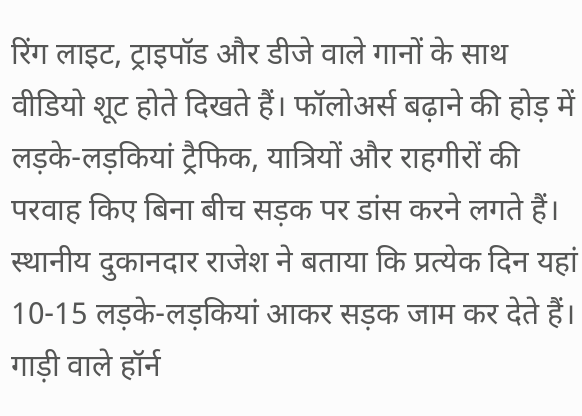रिंग लाइट, ट्राइपॉड और डीजे वाले गानों के साथ वीडियो शूट होते दिखते हैं। फॉलोअर्स बढ़ाने की होड़ में लड़के-लड़कियां ट्रैफिक, यात्रियों और राहगीरों की परवाह किए बिना बीच सड़क पर डांस करने लगते हैं। स्थानीय दुकानदार राजेश ने बताया कि प्रत्येक दिन यहां 10-15 लड़के-लड़कियां आकर सड़क जाम कर देते हैं। गाड़ी वाले हॉर्न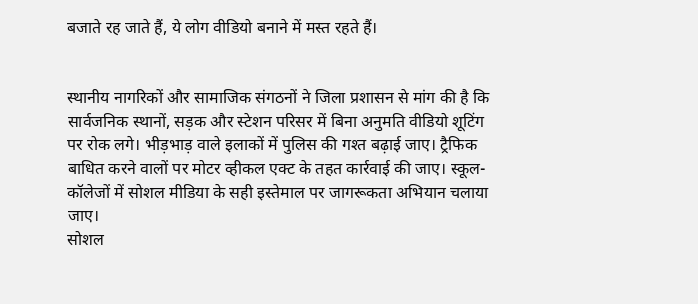बजाते रह जाते हैं, ये लोग वीडियो बनाने में मस्त रहते हैं।


स्थानीय नागरिकों और सामाजिक संगठनों ने जिला प्रशासन से मांग की है कि सार्वजनिक स्थानों, सड़क और स्टेशन परिसर में बिना अनुमति वीडियो शूटिंग पर रोक लगे। भीड़भाड़ वाले इलाकों में पुलिस की गश्त बढ़ाई जाए। ट्रैफिक बाधित करने वालों पर मोटर व्हीकल एक्ट के तहत कार्रवाई की जाए। स्कूल-कॉलेजों में सोशल मीडिया के सही इस्तेमाल पर जागरूकता अभियान चलाया जाए।
सोशल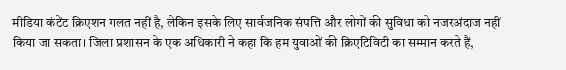मीडिया कंटेंट क्रिएशन गलत नहीं है, लेकिन इसके लिए सार्वजनिक संपत्ति और लोगों की सुविधा को नजरअंदाज नहीं किया जा सकता। जिला प्रशासन के एक अधिकारी ने कहा कि हम युवाओं की क्रिएटिविटी का सम्मान करते हैं,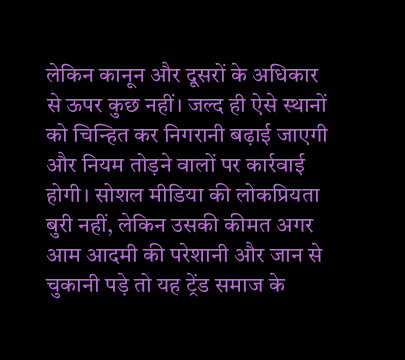लेकिन कानून और दूसरों के अधिकार से ऊपर कुछ नहीं। जल्द ही ऐसे स्थानों को चिन्हित कर निगरानी बढ़ाई जाएगी और नियम तोड़ने वालों पर कार्रवाई होगी। सोशल मीडिया की लोकप्रियता बुरी नहीं, लेकिन उसकी कीमत अगर आम आदमी की परेशानी और जान से चुकानी पड़े तो यह ट्रेंड समाज के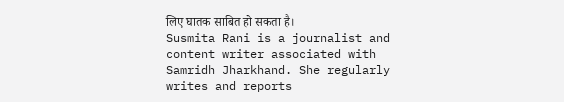लिए घातक साबित हो सकता है।
Susmita Rani is a journalist and content writer associated with Samridh Jharkhand. She regularly writes and reports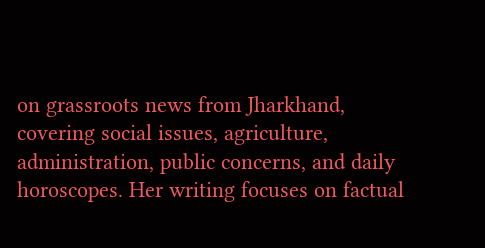on grassroots news from Jharkhand, covering social issues, agriculture, administration, public concerns, and daily horoscopes. Her writing focuses on factual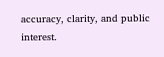accuracy, clarity, and public interest.